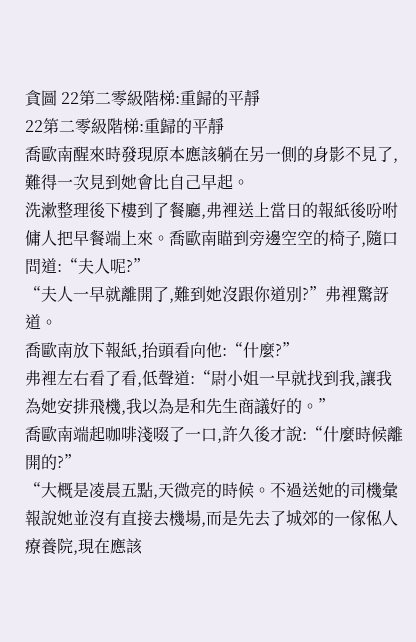貪圖 22第二零級階梯:重歸的平靜
22第二零級階梯:重歸的平靜
喬歐南醒來時發現原本應該躺在另一側的身影不見了,難得一次見到她會比自己早起。
洗漱整理後下樓到了餐廳,弗裡送上當日的報紙後吩咐傭人把早餐端上來。喬歐南瞄到旁邊空空的椅子,隨口問道:“夫人呢?”
“夫人一早就離開了,難到她沒跟你道別?”弗裡驚訝道。
喬歐南放下報紙,抬頭看向他:“什麼?”
弗裡左右看了看,低聲道:“尉小姐一早就找到我,讓我為她安排飛機,我以為是和先生商議好的。”
喬歐南端起咖啡淺啜了一口,許久後才說:“什麼時候離開的?”
“大概是凌晨五點,天微亮的時候。不過送她的司機彙報說她並沒有直接去機場,而是先去了城郊的一傢俬人療養院,現在應該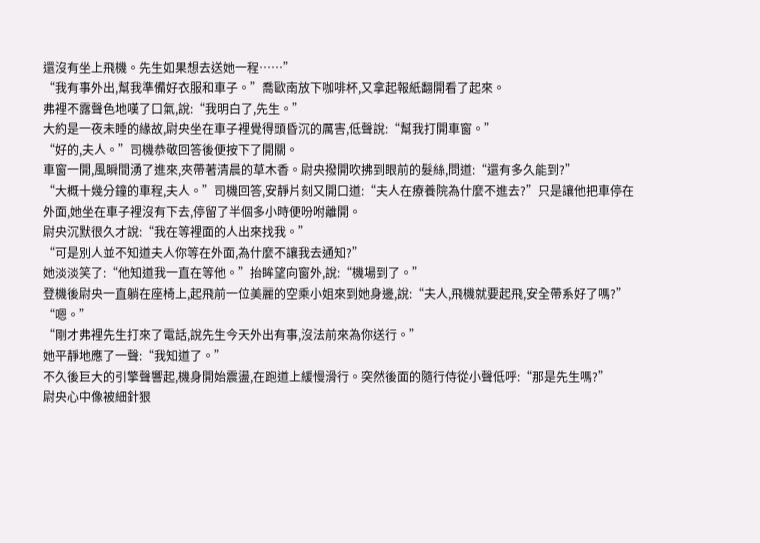還沒有坐上飛機。先生如果想去送她一程……”
“我有事外出,幫我準備好衣服和車子。”喬歐南放下咖啡杯,又拿起報紙翻開看了起來。
弗裡不露聲色地嘆了口氣,說:“我明白了,先生。”
大約是一夜未睡的緣故,尉央坐在車子裡覺得頭昏沉的厲害,低聲說:“幫我打開車窗。”
“好的,夫人。”司機恭敬回答後便按下了開關。
車窗一開,風瞬間湧了進來,夾帶著清晨的草木香。尉央撥開吹拂到眼前的髮絲,問道:“還有多久能到?”
“大概十幾分鐘的車程,夫人。”司機回答,安靜片刻又開口道:“夫人在療養院為什麼不進去?”只是讓他把車停在外面,她坐在車子裡沒有下去,停留了半個多小時便吩咐離開。
尉央沉默很久才說:“我在等裡面的人出來找我。”
“可是別人並不知道夫人你等在外面,為什麼不讓我去通知?”
她淡淡笑了:“他知道我一直在等他。”抬眸望向窗外,說:“機場到了。”
登機後尉央一直躺在座椅上,起飛前一位美麗的空乘小姐來到她身邊,說:“夫人,飛機就要起飛,安全帶系好了嗎?”
“嗯。”
“剛才弗裡先生打來了電話,說先生今天外出有事,沒法前來為你送行。”
她平靜地應了一聲:“我知道了。”
不久後巨大的引擎聲響起,機身開始震盪,在跑道上緩慢滑行。突然後面的隨行侍從小聲低呼:“那是先生嗎?”
尉央心中像被細針狠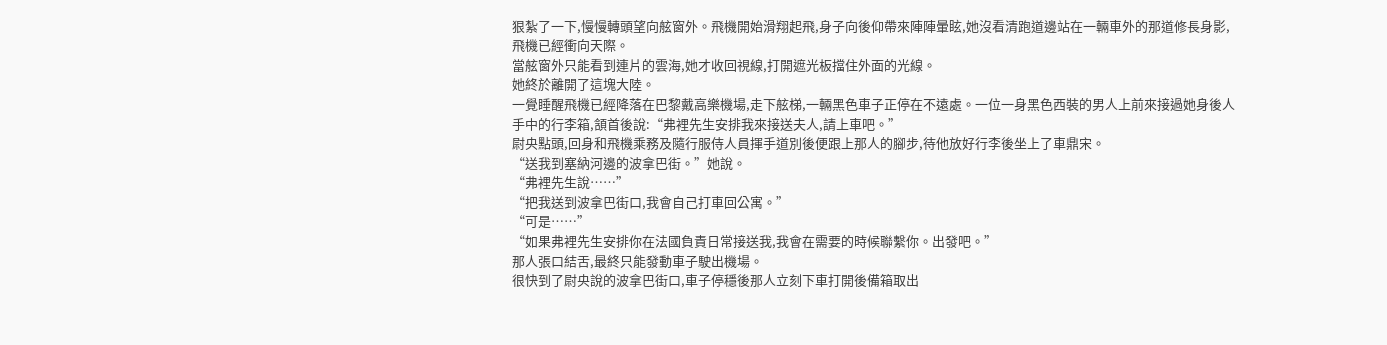狠紮了一下,慢慢轉頭望向舷窗外。飛機開始滑翔起飛,身子向後仰帶來陣陣暈眩,她沒看清跑道邊站在一輛車外的那道修長身影,飛機已經衝向天際。
當舷窗外只能看到連片的雲海,她才收回視線,打開遮光板擋住外面的光線。
她終於離開了這塊大陸。
一覺睡醒飛機已經降落在巴黎戴高樂機場,走下舷梯,一輛黑色車子正停在不遠處。一位一身黑色西裝的男人上前來接過她身後人手中的行李箱,頷首後說:“弗裡先生安排我來接送夫人,請上車吧。”
尉央點頭,回身和飛機乘務及隨行服侍人員揮手道別後便跟上那人的腳步,待他放好行李後坐上了車鼎宋。
“送我到塞納河邊的波拿巴街。”她說。
“弗裡先生說……”
“把我送到波拿巴街口,我會自己打車回公寓。”
“可是……”
“如果弗裡先生安排你在法國負責日常接送我,我會在需要的時候聯繫你。出發吧。”
那人張口結舌,最終只能發動車子駛出機場。
很快到了尉央說的波拿巴街口,車子停穩後那人立刻下車打開後備箱取出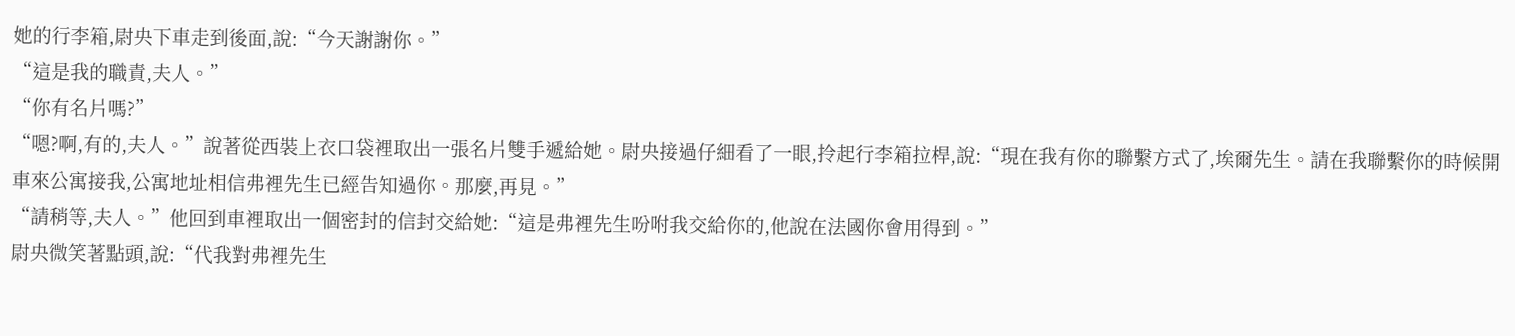她的行李箱,尉央下車走到後面,說:“今天謝謝你。”
“這是我的職責,夫人。”
“你有名片嗎?”
“嗯?啊,有的,夫人。”說著從西裝上衣口袋裡取出一張名片雙手遞給她。尉央接過仔細看了一眼,拎起行李箱拉桿,說:“現在我有你的聯繫方式了,埃爾先生。請在我聯繫你的時候開車來公寓接我,公寓地址相信弗裡先生已經告知過你。那麼,再見。”
“請稍等,夫人。”他回到車裡取出一個密封的信封交給她:“這是弗裡先生吩咐我交給你的,他說在法國你會用得到。”
尉央微笑著點頭,說:“代我對弗裡先生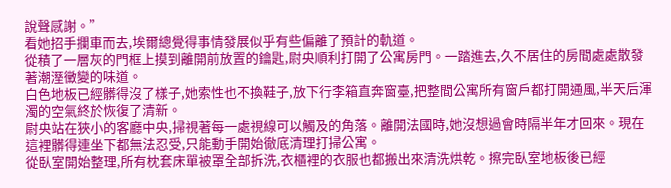說聲感謝。”
看她招手攔車而去,埃爾總覺得事情發展似乎有些偏離了預計的軌道。
從積了一層灰的門框上摸到離開前放置的鑰匙,尉央順利打開了公寓房門。一踏進去,久不居住的房間處處散發著潮溼黴變的味道。
白色地板已經髒得沒了樣子,她索性也不換鞋子,放下行李箱直奔窗臺,把整間公寓所有窗戶都打開通風,半天后渾濁的空氣終於恢復了清新。
尉央站在狹小的客廳中央,掃視著每一處視線可以觸及的角落。離開法國時,她沒想過會時隔半年才回來。現在這裡髒得連坐下都無法忍受,只能動手開始徹底清理打掃公寓。
從臥室開始整理,所有枕套床單被罩全部拆洗,衣櫃裡的衣服也都搬出來清洗烘乾。擦完臥室地板後已經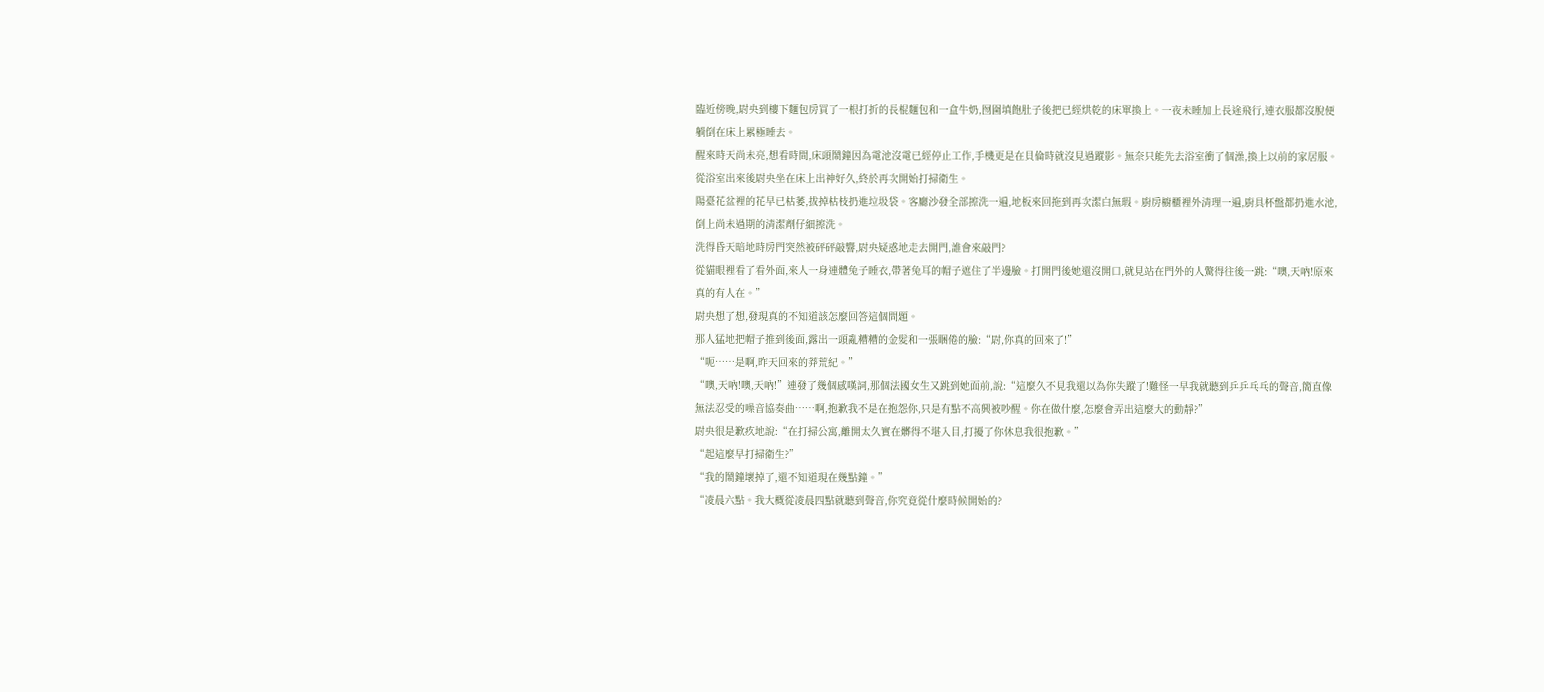臨近傍晚,尉央到樓下麵包房買了一根打折的長棍麵包和一盒牛奶,囫圇填飽肚子後把已經烘乾的床單換上。一夜未睡加上長途飛行,連衣服都沒脫便躺倒在床上累極睡去。
醒來時天尚未亮,想看時間,床頭鬧鐘因為電池沒電已經停止工作,手機更是在貝倫時就沒見過蹤影。無奈只能先去浴室衝了個澡,換上以前的家居服。從浴室出來後尉央坐在床上出神好久,終於再次開始打掃衛生。
陽臺花盆裡的花早已枯萎,拔掉枯枝扔進垃圾袋。客廳沙發全部擦洗一遍,地板來回拖到再次潔白無瑕。廚房櫥櫃裡外清理一遍,廚具杯盤都扔進水池,倒上尚未過期的清潔劑仔細擦洗。
洗得昏天暗地時房門突然被砰砰敲響,尉央疑惑地走去開門,誰會來敲門?
從貓眼裡看了看外面,來人一身連體兔子睡衣,帶著兔耳的帽子遮住了半邊臉。打開門後她還沒開口,就見站在門外的人驚得往後一跳:“噢,天吶!原來真的有人在。”
尉央想了想,發現真的不知道該怎麼回答這個問題。
那人猛地把帽子推到後面,露出一頭亂糟糟的金髮和一張睏倦的臉:“尉,你真的回來了!”
“呃……是啊,昨天回來的莽荒紀。”
“噢,天吶!噢,天吶!”連發了幾個感嘆詞,那個法國女生又跳到她面前,說:“這麼久不見我還以為你失蹤了!難怪一早我就聽到乒乒乓乓的聲音,簡直像無法忍受的噪音協奏曲……啊,抱歉我不是在抱怨你,只是有點不高興被吵醒。你在做什麼,怎麼會弄出這麼大的動靜?”
尉央很是歉疚地說:“在打掃公寓,離開太久實在髒得不堪入目,打擾了你休息我很抱歉。”
“起這麼早打掃衛生?”
“我的鬧鐘壞掉了,還不知道現在幾點鐘。”
“凌晨六點。我大概從凌晨四點就聽到聲音,你究竟從什麼時候開始的?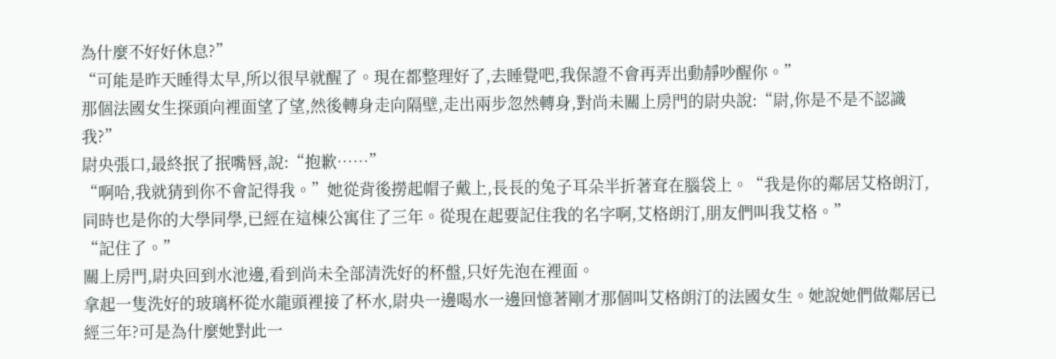為什麼不好好休息?”
“可能是昨天睡得太早,所以很早就醒了。現在都整理好了,去睡覺吧,我保證不會再弄出動靜吵醒你。”
那個法國女生探頭向裡面望了望,然後轉身走向隔壁,走出兩步忽然轉身,對尚未關上房門的尉央說:“尉,你是不是不認識我?”
尉央張口,最終抿了抿嘴唇,說:“抱歉……”
“啊哈,我就猜到你不會記得我。”她從背後撈起帽子戴上,長長的兔子耳朵半折著耷在腦袋上。“我是你的鄰居艾格朗汀,同時也是你的大學同學,已經在這棟公寓住了三年。從現在起要記住我的名字啊,艾格朗汀,朋友們叫我艾格。”
“記住了。”
關上房門,尉央回到水池邊,看到尚未全部清洗好的杯盤,只好先泡在裡面。
拿起一隻洗好的玻璃杯從水龍頭裡接了杯水,尉央一邊喝水一邊回憶著剛才那個叫艾格朗汀的法國女生。她說她們做鄰居已經三年?可是為什麼她對此一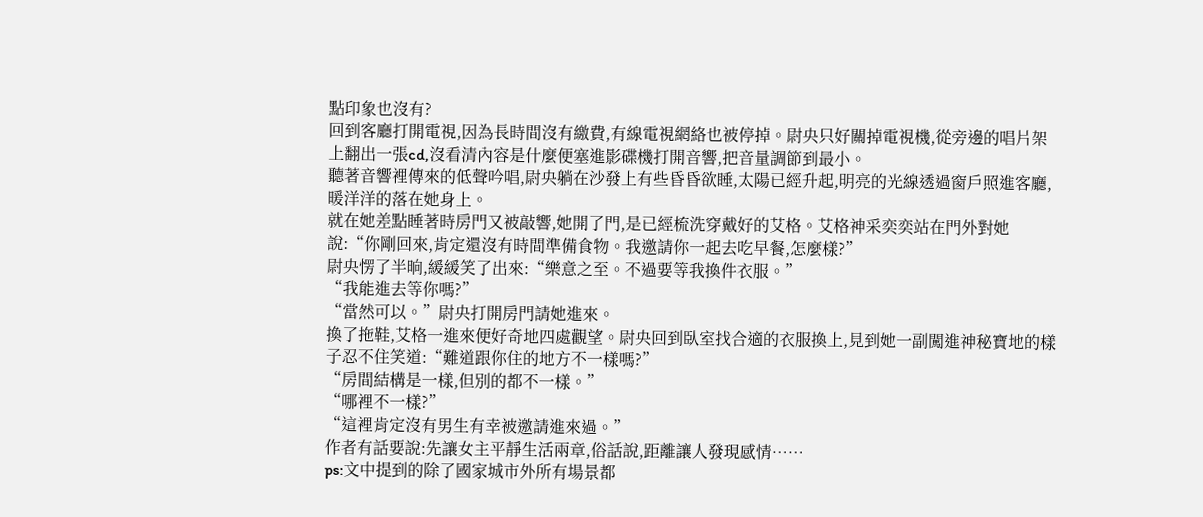點印象也沒有?
回到客廳打開電視,因為長時間沒有繳費,有線電視網絡也被停掉。尉央只好關掉電視機,從旁邊的唱片架上翻出一張cd,沒看清內容是什麼便塞進影碟機打開音響,把音量調節到最小。
聽著音響裡傳來的低聲吟唱,尉央躺在沙發上有些昏昏欲睡,太陽已經升起,明亮的光線透過窗戶照進客廳,暖洋洋的落在她身上。
就在她差點睡著時房門又被敲響,她開了門,是已經梳洗穿戴好的艾格。艾格神采奕奕站在門外對她說:“你剛回來,肯定還沒有時間準備食物。我邀請你一起去吃早餐,怎麼樣?”
尉央愣了半晌,緩緩笑了出來:“樂意之至。不過要等我換件衣服。”
“我能進去等你嗎?”
“當然可以。”尉央打開房門請她進來。
換了拖鞋,艾格一進來便好奇地四處觀望。尉央回到臥室找合適的衣服換上,見到她一副闖進神秘寶地的樣子忍不住笑道:“難道跟你住的地方不一樣嗎?”
“房間結構是一樣,但別的都不一樣。”
“哪裡不一樣?”
“這裡肯定沒有男生有幸被邀請進來過。”
作者有話要說:先讓女主平靜生活兩章,俗話說,距離讓人發現感情……
ps:文中提到的除了國家城市外所有場景都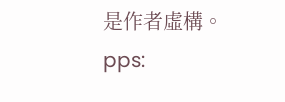是作者虛構。
pps: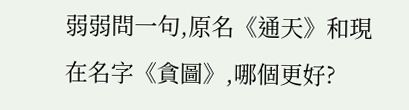弱弱問一句,原名《通天》和現在名字《貪圖》,哪個更好?